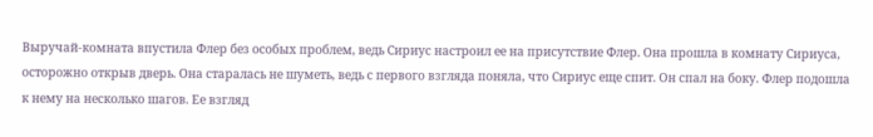Выручай-комната впустила Флер без особых проблем, ведь Сириус настроил ее на присутствие Флер. Она прошла в комнату Сириуса, осторожно открыв дверь. Она старалась не шуметь, ведь с первого взгляда поняла, что Сириус еще спит. Он спал на боку. Флер подошла к нему на несколько шагов. Ее взгляд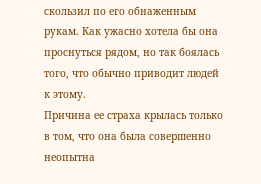скользил по его обнаженным рукам. Как ужасно хотела бы она проснуться рядом, но так боялась того, что обычно приводит людей к этому.
Причина ее страха крылась только в том, что она была совершенно неопытна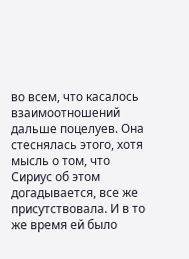во всем, что касалось взаимоотношений дальше поцелуев. Она стеснялась этого, хотя мысль о том, что Сириус об этом догадывается, все же присутствовала. И в то же время ей было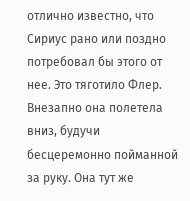отлично известно, что Сириус рано или поздно потребовал бы этого от нее. Это тяготило Флер.
Внезапно она полетела вниз, будучи бесцеремонно пойманной за руку. Она тут же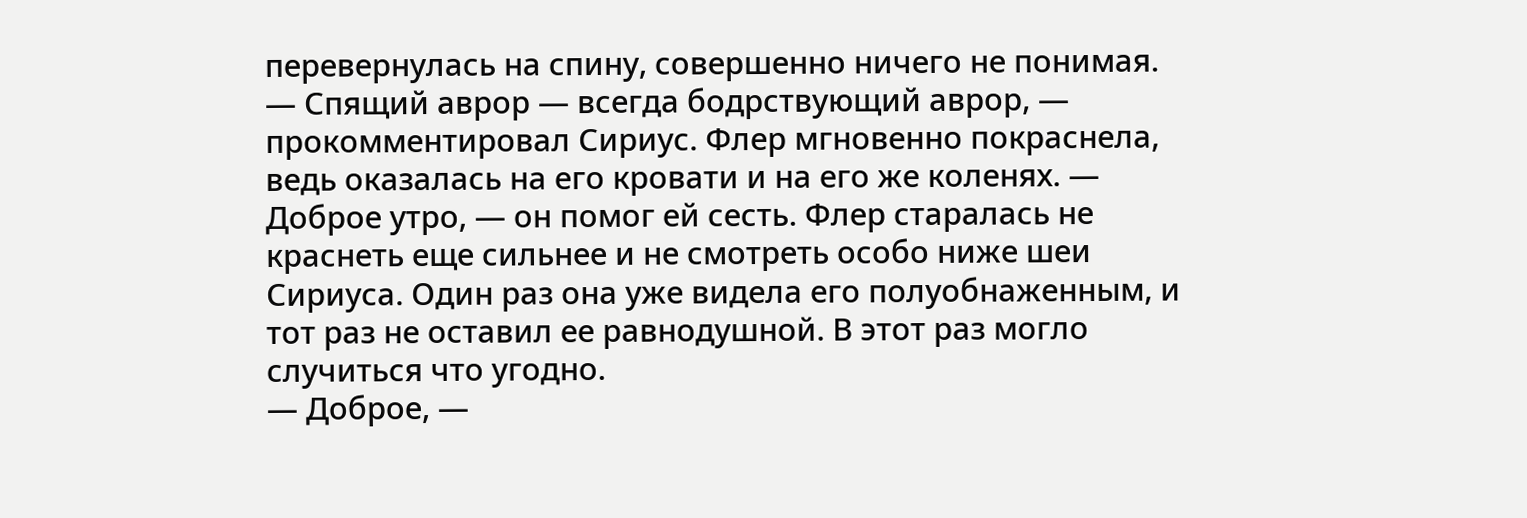перевернулась на спину, совершенно ничего не понимая.
— Спящий аврор — всегда бодрствующий аврор, — прокомментировал Сириус. Флер мгновенно покраснела, ведь оказалась на его кровати и на его же коленях. — Доброе утро, — он помог ей сесть. Флер старалась не краснеть еще сильнее и не смотреть особо ниже шеи Сириуса. Один раз она уже видела его полуобнаженным, и тот раз не оставил ее равнодушной. В этот раз могло случиться что угодно.
— Доброе, —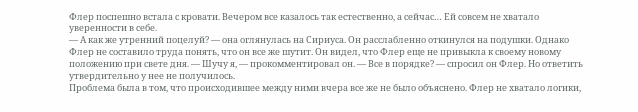Флер поспешно встала с кровати. Вечером все казалось так естественно, а сейчас… Ей совсем не хватало уверенности в себе.
— А как же утренний поцелуй? — она оглянулась на Сириуса. Он расслабленно откинулся на подушки. Однако Флер не составило труда понять, что он все же шутит. Он видел, что Флер еще не привыкла к своему новому положению при свете дня. — Шучу я, — прокомментировал он. — Все в порядке? — спросил он Флер. Но ответить утвердительно у нее не получилось.
Проблема была в том, что происходившее между ними вчера все же не было объяснено. Флер не хватало логики,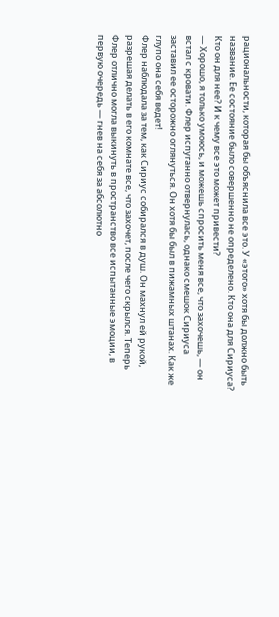рациональности, которая бы объяснила все это. У «этого» хотя бы должно быть название. Ее состояние было совершенно не определено. Кто она для Сириуса? Кто он для нее? И к чему все это может привести?
— Хорошо, я только умоюсь, и можешь спросить меня все, что захочешь, — он встал с кровати. Флер испуганно отвернулась, однако смешок Сириуса заставил ее осторожно оглянуться. Он хотя бы был в пижамных штанах. Как же глупо она себя ведет!
Флер наблюдала за тем, как Сириус собирался в душ. Он махнул ей рукой, разрешая делать в его комнате все, что захочет, после чего скрылся. Теперь Флер отлично могла выкинуть в пространство все испытанные эмоции, в первую очередь — гнев на себя за абсолютно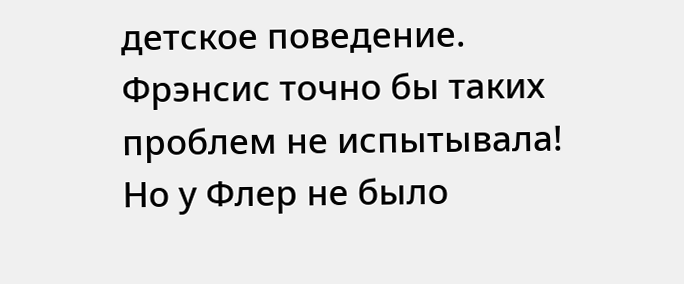детское поведение. Фрэнсис точно бы таких проблем не испытывала! Но у Флер не было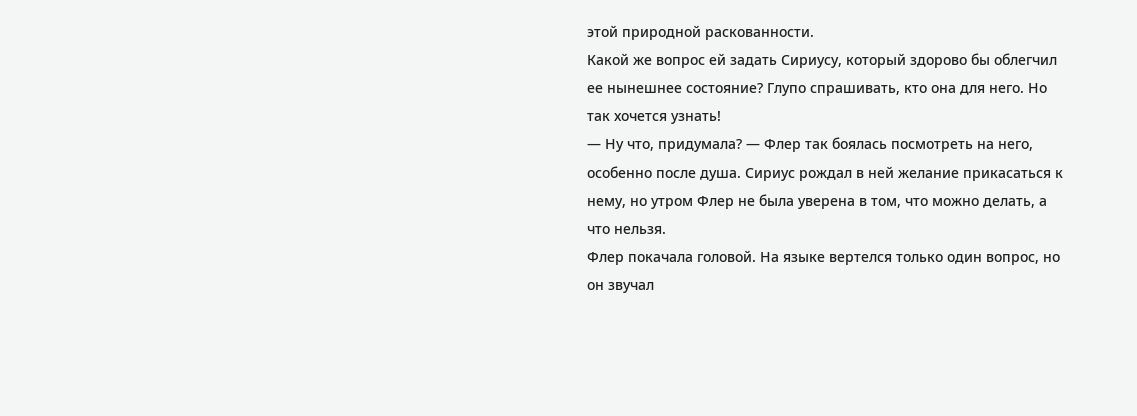этой природной раскованности.
Какой же вопрос ей задать Сириусу, который здорово бы облегчил ее нынешнее состояние? Глупо спрашивать, кто она для него. Но так хочется узнать!
— Ну что, придумала? — Флер так боялась посмотреть на него, особенно после душа. Сириус рождал в ней желание прикасаться к нему, но утром Флер не была уверена в том, что можно делать, а что нельзя.
Флер покачала головой. На языке вертелся только один вопрос, но он звучал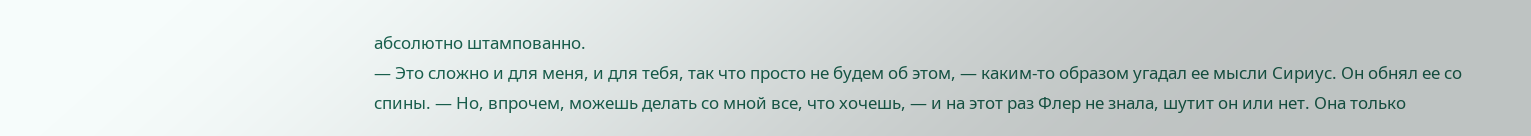абсолютно штампованно.
— Это сложно и для меня, и для тебя, так что просто не будем об этом, — каким-то образом угадал ее мысли Сириус. Он обнял ее со спины. — Но, впрочем, можешь делать со мной все, что хочешь, — и на этот раз Флер не знала, шутит он или нет. Она только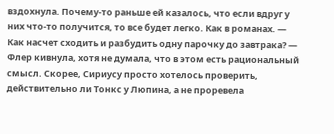вздохнула. Почему-то раньше ей казалось, что если вдруг у них что-то получится, то все будет легко. Как в романах. — Как насчет сходить и разбудить одну парочку до завтрака? — Флер кивнула, хотя не думала, что в этом есть рациональный смысл. Скорее, Сириусу просто хотелось проверить, действительно ли Тонкс у Люпина, а не проревела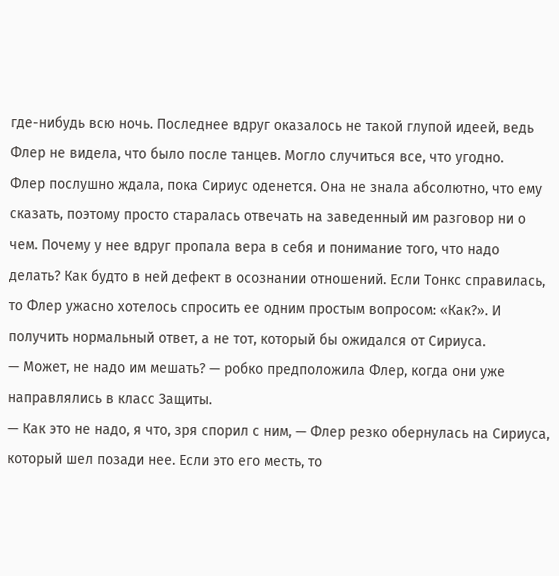где-нибудь всю ночь. Последнее вдруг оказалось не такой глупой идеей, ведь Флер не видела, что было после танцев. Могло случиться все, что угодно.
Флер послушно ждала, пока Сириус оденется. Она не знала абсолютно, что ему сказать, поэтому просто старалась отвечать на заведенный им разговор ни о чем. Почему у нее вдруг пропала вера в себя и понимание того, что надо делать? Как будто в ней дефект в осознании отношений. Если Тонкс справилась, то Флер ужасно хотелось спросить ее одним простым вопросом: «Как?». И получить нормальный ответ, а не тот, который бы ожидался от Сириуса.
— Может, не надо им мешать? — робко предположила Флер, когда они уже направлялись в класс Защиты.
— Как это не надо, я что, зря спорил с ним, — Флер резко обернулась на Сириуса, который шел позади нее. Если это его месть, то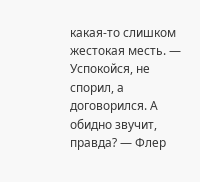какая-то слишком жестокая месть. — Успокойся, не спорил, а договорился. А обидно звучит, правда? — Флер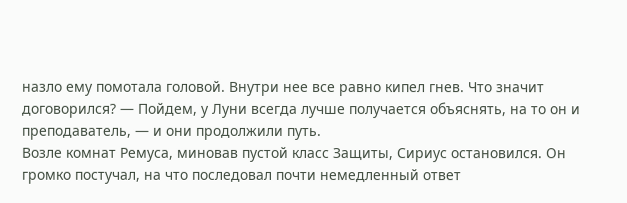назло ему помотала головой. Внутри нее все равно кипел гнев. Что значит договорился? — Пойдем, у Луни всегда лучше получается объяснять, на то он и преподаватель, — и они продолжили путь.
Возле комнат Ремуса, миновав пустой класс Защиты, Сириус остановился. Он громко постучал, на что последовал почти немедленный ответ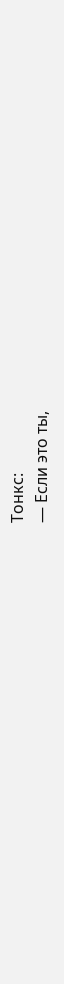Тонкс:
— Если это ты,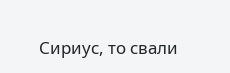Сириус, то свали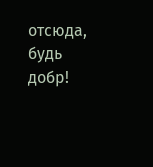отсюда, будь добр!